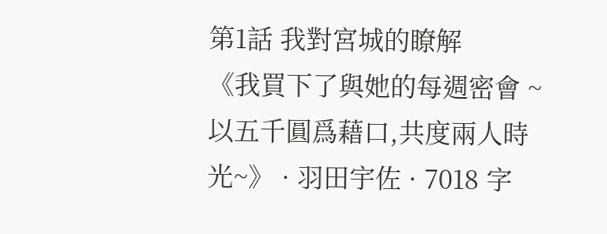第1話 我對宮城的瞭解
《我買下了與她的每週密會 ~以五千圓爲藉口,共度兩人時光~》 · 羽田宇佐 · 7018 字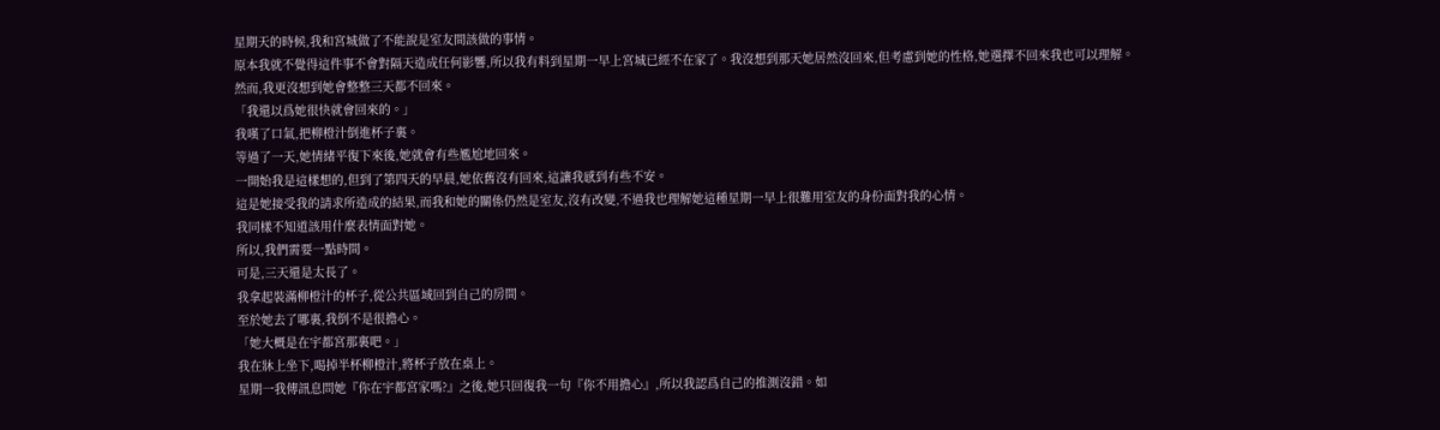星期天的時候,我和宮城做了不能說是室友間該做的事情。
原本我就不覺得這件事不會對隔天造成任何影響,所以我有料到星期一早上宮城已經不在家了。我沒想到那天她居然沒回來,但考慮到她的性格,她選擇不回來我也可以理解。
然而,我更沒想到她會整整三天都不回來。
「我還以爲她很快就會回來的。」
我嘆了口氣,把柳橙汁倒進杯子裏。
等過了一天,她情緒平復下來後,她就會有些尷尬地回來。
一開始我是這樣想的,但到了第四天的早晨,她依舊沒有回來,這讓我感到有些不安。
這是她接受我的請求所造成的結果,而我和她的關係仍然是室友,沒有改變,不過我也理解她這種星期一早上很難用室友的身份面對我的心情。
我同樣不知道該用什麼表情面對她。
所以,我們需要一點時間。
可是,三天還是太長了。
我拿起裝滿柳橙汁的杯子,從公共區域回到自己的房間。
至於她去了哪裏,我倒不是很擔心。
「她大概是在宇都宮那裏吧。」
我在牀上坐下,喝掉半杯柳橙汁,將杯子放在桌上。
星期一我傳訊息問她『你在宇都宮家嗎?』之後,她只回復我一句『你不用擔心』,所以我認爲自己的推測沒錯。如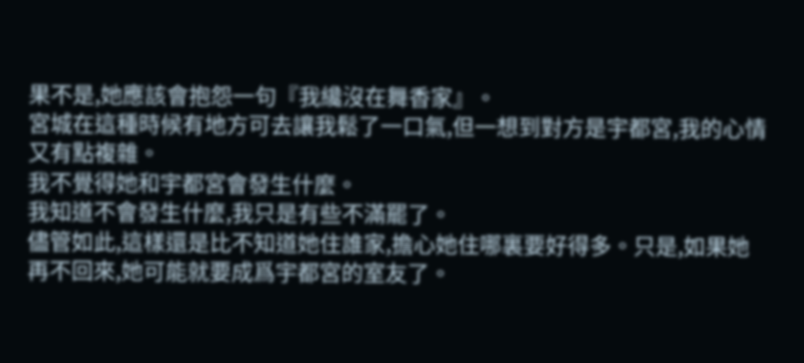果不是,她應該會抱怨一句『我纔沒在舞香家』。
宮城在這種時候有地方可去讓我鬆了一口氣,但一想到對方是宇都宮,我的心情又有點複雜。
我不覺得她和宇都宮會發生什麼。
我知道不會發生什麼,我只是有些不滿罷了。
儘管如此,這樣還是比不知道她住誰家,擔心她住哪裏要好得多。只是,如果她再不回來,她可能就要成爲宇都宮的室友了。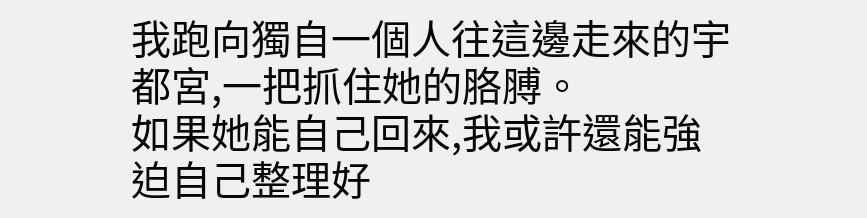我跑向獨自一個人往這邊走來的宇都宮,一把抓住她的胳膊。
如果她能自己回來,我或許還能強迫自己整理好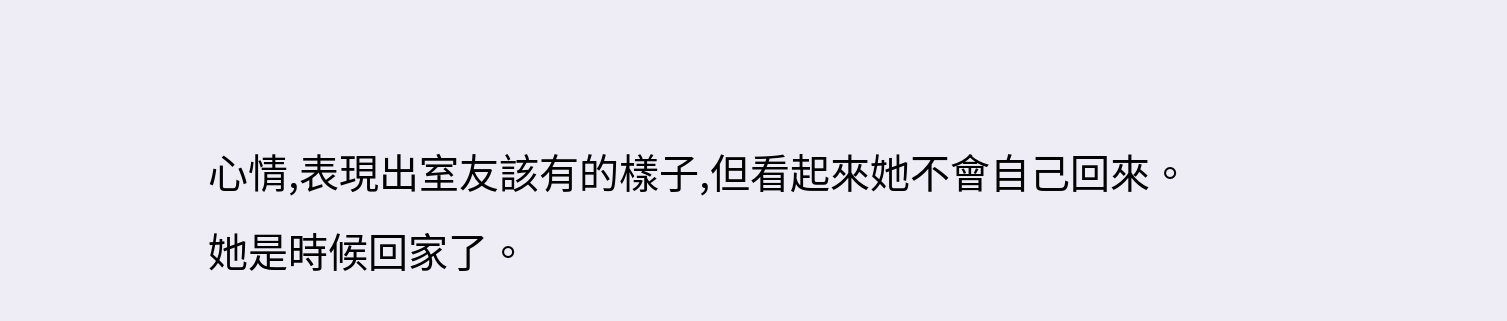心情,表現出室友該有的樣子,但看起來她不會自己回來。
她是時候回家了。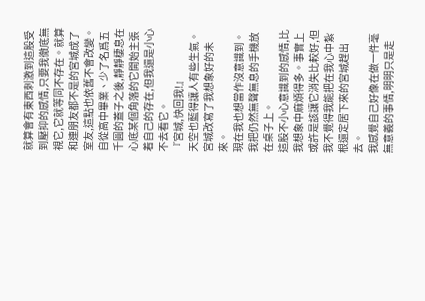就算會有東西刺激到這股受到壓抑的感情,只要我徹底無視它,它就等同不存在。就算和連朋友都不是的宮城成了室友,這點也依舊不會改變。自從高中畢業、少了名爲五千圓的蓋子之後,靜靜棲息在心底某個角落的它開始主張着自己的存在,但我還是小心不去看它。
『宮城,快回我!』
天空也藍得讓人有些生氣。
宮城改寫了我想象好的未來。
現在我也想當作沒意識到。
我把仍然無聲無息的手機放在桌子上。
這股不小心意識到的感情,比我想象中麻煩得多。事實上或許是該讓它消失比較好,但我不覺得我能把在我心中紮根還定居下來的宮城趕出去。
我感覺自己好像在做一件毫無意義的事情,明明只是走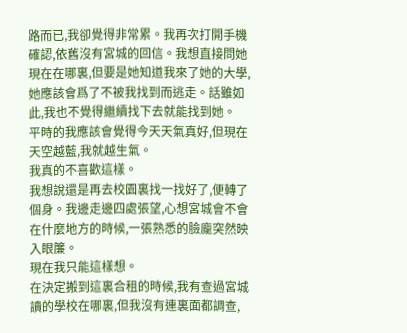路而已,我卻覺得非常累。我再次打開手機確認,依舊沒有宮城的回信。我想直接問她現在在哪裏,但要是她知道我來了她的大學,她應該會爲了不被我找到而逃走。話雖如此,我也不覺得繼續找下去就能找到她。
平時的我應該會覺得今天天氣真好,但現在天空越藍,我就越生氣。
我真的不喜歡這樣。
我想說還是再去校園裏找一找好了,便轉了個身。我邊走邊四處張望,心想宮城會不會在什麼地方的時候,一張熟悉的臉龐突然映入眼簾。
現在我只能這樣想。
在決定搬到這裏合租的時候,我有查過宮城讀的學校在哪裏,但我沒有連裏面都調查,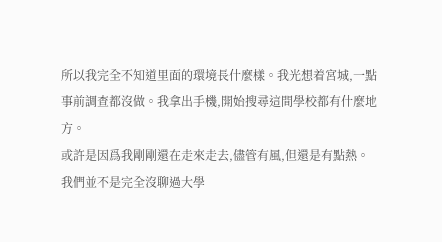所以我完全不知道里面的環境長什麼樣。我光想着宮城,一點事前調查都沒做。我拿出手機,開始搜尋這間學校都有什麼地方。
或許是因爲我剛剛還在走來走去,儘管有風,但還是有點熱。
我們並不是完全沒聊過大學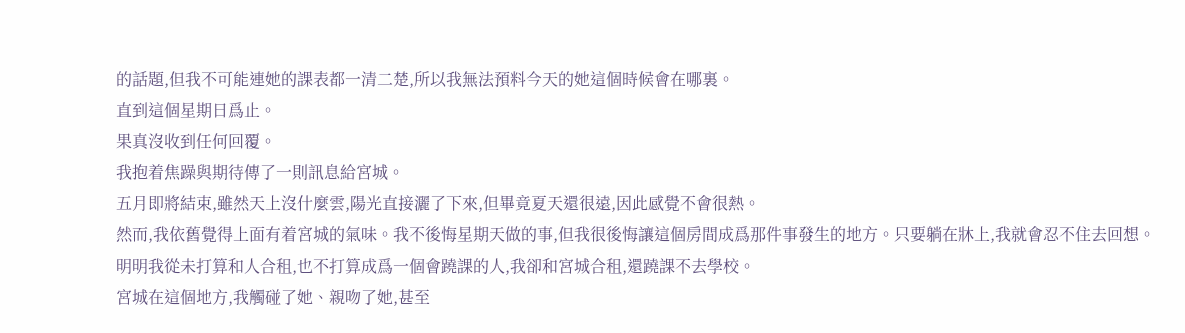的話題,但我不可能連她的課表都一清二楚,所以我無法預料今天的她這個時候會在哪裏。
直到這個星期日爲止。
果真沒收到任何回覆。
我抱着焦躁與期待傳了一則訊息給宮城。
五月即將結束,雖然天上沒什麼雲,陽光直接灑了下來,但畢竟夏天還很遠,因此感覺不會很熱。
然而,我依舊覺得上面有着宮城的氣味。我不後悔星期天做的事,但我很後悔讓這個房間成爲那件事發生的地方。只要躺在牀上,我就會忍不住去回想。
明明我從未打算和人合租,也不打算成爲一個會蹺課的人,我卻和宮城合租,還蹺課不去學校。
宮城在這個地方,我觸碰了她、親吻了她,甚至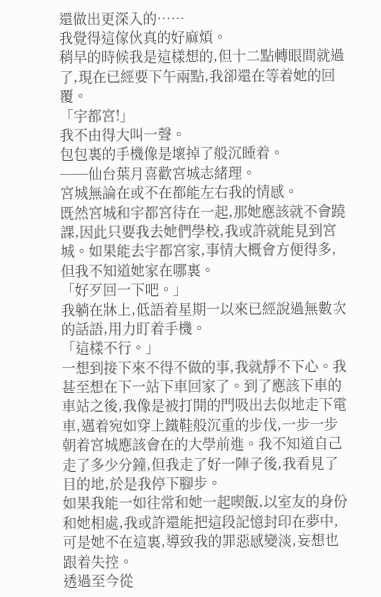還做出更深入的……
我覺得這傢伙真的好麻煩。
稍早的時候我是這樣想的,但十二點轉眼間就過了,現在已經要下午兩點,我卻還在等着她的回覆。
「宇都宮!」
我不由得大叫一聲。
包包裏的手機像是壞掉了般沉睡着。
──仙台葉月喜歡宮城志緒理。
宮城無論在或不在都能左右我的情感。
既然宮城和宇都宮待在一起,那她應該就不會蹺課,因此只要我去她們學校,我或許就能見到宮城。如果能去宇都宮家,事情大概會方便得多,但我不知道她家在哪裏。
「好歹回一下吧。」
我躺在牀上,低語着星期一以來已經說過無數次的話語,用力盯着手機。
「這樣不行。」
一想到接下來不得不做的事,我就靜不下心。我甚至想在下一站下車回家了。到了應該下車的車站之後,我像是被打開的門吸出去似地走下電車,邁着宛如穿上鐵鞋般沉重的步伐,一步一步朝着宮城應該會在的大學前進。我不知道自己走了多少分鐘,但我走了好一陣子後,我看見了目的地,於是我停下腳步。
如果我能一如往常和她一起喫飯,以室友的身份和她相處,我或許還能把這段記憶封印在夢中,可是她不在這裏,導致我的罪惡感變淡,妄想也跟着失控。
透過至今從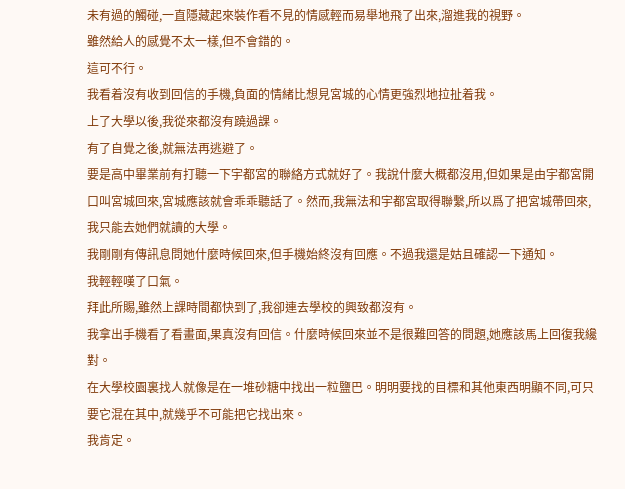未有過的觸碰,一直隱藏起來裝作看不見的情感輕而易舉地飛了出來,溜進我的視野。
雖然給人的感覺不太一樣,但不會錯的。
這可不行。
我看着沒有收到回信的手機,負面的情緒比想見宮城的心情更強烈地拉扯着我。
上了大學以後,我從來都沒有蹺過課。
有了自覺之後,就無法再逃避了。
要是高中畢業前有打聽一下宇都宮的聯絡方式就好了。我說什麼大概都沒用,但如果是由宇都宮開口叫宮城回來,宮城應該就會乖乖聽話了。然而,我無法和宇都宮取得聯繫,所以爲了把宮城帶回來,我只能去她們就讀的大學。
我剛剛有傳訊息問她什麼時候回來,但手機始終沒有回應。不過我還是姑且確認一下通知。
我輕輕嘆了口氣。
拜此所賜,雖然上課時間都快到了,我卻連去學校的興致都沒有。
我拿出手機看了看畫面,果真沒有回信。什麼時候回來並不是很難回答的問題,她應該馬上回復我纔對。
在大學校園裏找人就像是在一堆砂糖中找出一粒鹽巴。明明要找的目標和其他東西明顯不同,可只要它混在其中,就幾乎不可能把它找出來。
我肯定。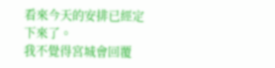看來今天的安排已經定下來了。
我不覺得宮城會回覆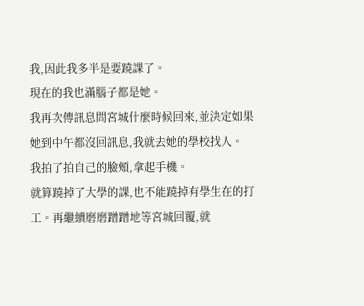我,因此我多半是要蹺課了。
現在的我也滿腦子都是她。
我再次傳訊息問宮城什麼時候回來,並決定如果她到中午都沒回訊息,我就去她的學校找人。
我拍了拍自己的臉頰,拿起手機。
就算蹺掉了大學的課,也不能蹺掉有學生在的打工。再繼續磨磨蹭蹭地等宮城回覆,就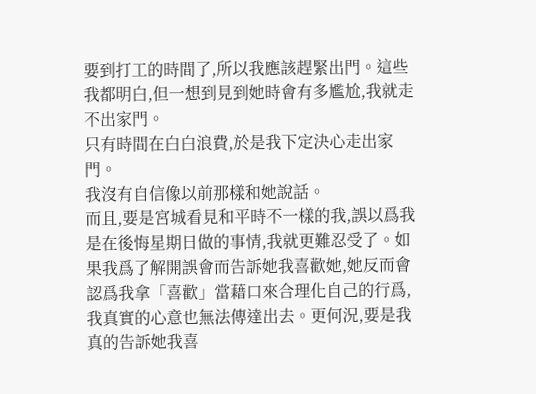要到打工的時間了,所以我應該趕緊出門。這些我都明白,但一想到見到她時會有多尷尬,我就走不出家門。
只有時間在白白浪費,於是我下定決心走出家門。
我沒有自信像以前那樣和她說話。
而且,要是宮城看見和平時不一樣的我,誤以爲我是在後悔星期日做的事情,我就更難忍受了。如果我爲了解開誤會而告訴她我喜歡她,她反而會認爲我拿「喜歡」當藉口來合理化自己的行爲,我真實的心意也無法傳達出去。更何況,要是我真的告訴她我喜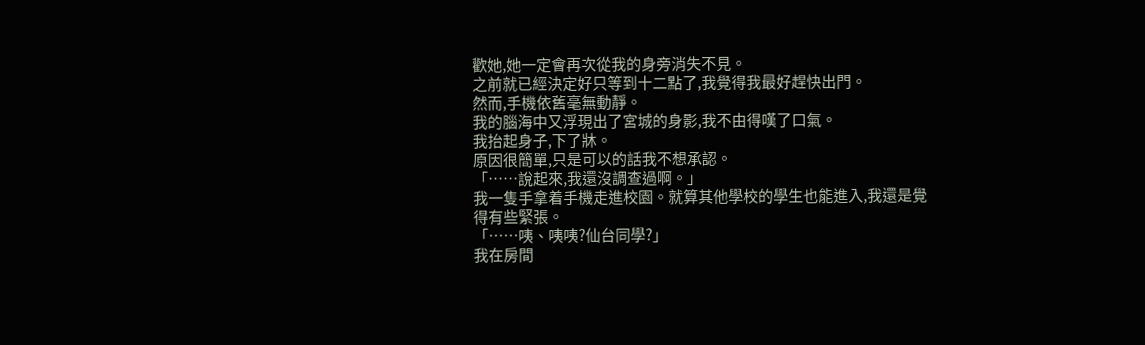歡她,她一定會再次從我的身旁消失不見。
之前就已經決定好只等到十二點了,我覺得我最好趕快出門。
然而,手機依舊毫無動靜。
我的腦海中又浮現出了宮城的身影,我不由得嘆了口氣。
我抬起身子,下了牀。
原因很簡單,只是可以的話我不想承認。
「……說起來,我還沒調查過啊。」
我一隻手拿着手機走進校園。就算其他學校的學生也能進入,我還是覺得有些緊張。
「……咦、咦咦?仙台同學?」
我在房間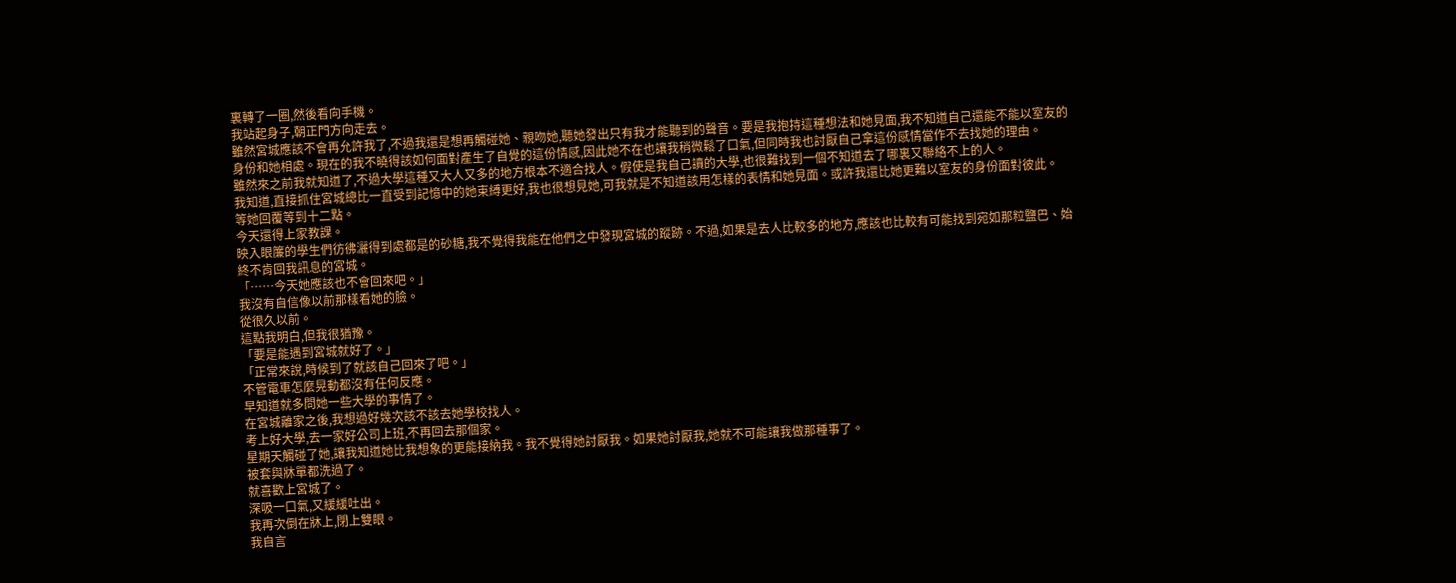裏轉了一圈,然後看向手機。
我站起身子,朝正門方向走去。
雖然宮城應該不會再允許我了,不過我還是想再觸碰她、親吻她,聽她發出只有我才能聽到的聲音。要是我抱持這種想法和她見面,我不知道自己還能不能以室友的身份和她相處。現在的我不曉得該如何面對產生了自覺的這份情感,因此她不在也讓我稍微鬆了口氣,但同時我也討厭自己拿這份感情當作不去找她的理由。
雖然來之前我就知道了,不過大學這種又大人又多的地方根本不適合找人。假使是我自己讀的大學,也很難找到一個不知道去了哪裏又聯絡不上的人。
我知道,直接抓住宮城總比一直受到記憶中的她束縛更好,我也很想見她,可我就是不知道該用怎樣的表情和她見面。或許我還比她更難以室友的身份面對彼此。
等她回覆等到十二點。
今天還得上家教課。
映入眼簾的學生們彷彿灑得到處都是的砂糖,我不覺得我能在他們之中發現宮城的蹤跡。不過,如果是去人比較多的地方,應該也比較有可能找到宛如那粒鹽巴、始終不肯回我訊息的宮城。
「……今天她應該也不會回來吧。」
我沒有自信像以前那樣看她的臉。
從很久以前。
這點我明白,但我很猶豫。
「要是能遇到宮城就好了。」
「正常來說,時候到了就該自己回來了吧。」
不管電車怎麼晃動都沒有任何反應。
早知道就多問她一些大學的事情了。
在宮城離家之後,我想過好幾次該不該去她學校找人。
考上好大學,去一家好公司上班,不再回去那個家。
星期天觸碰了她,讓我知道她比我想象的更能接納我。我不覺得她討厭我。如果她討厭我,她就不可能讓我做那種事了。
被套與牀單都洗過了。
就喜歡上宮城了。
深吸一口氣,又緩緩吐出。
我再次倒在牀上,閉上雙眼。
我自言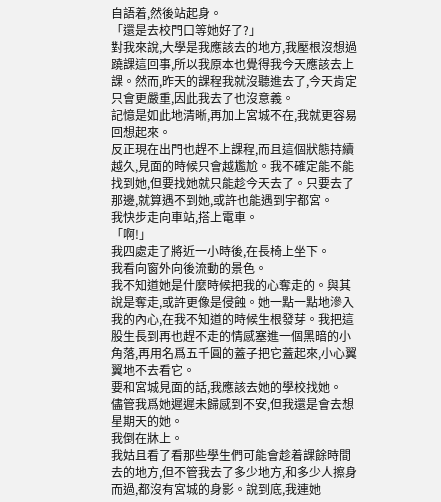自語着,然後站起身。
「還是去校門口等她好了?」
對我來說,大學是我應該去的地方,我壓根沒想過蹺課這回事,所以我原本也覺得我今天應該去上課。然而,昨天的課程我就沒聽進去了,今天肯定只會更嚴重,因此我去了也沒意義。
記憶是如此地清晰,再加上宮城不在,我就更容易回想起來。
反正現在出門也趕不上課程,而且這個狀態持續越久,見面的時候只會越尷尬。我不確定能不能找到她,但要找她就只能趁今天去了。只要去了那邊,就算遇不到她,或許也能遇到宇都宮。
我快步走向車站,搭上電車。
「啊!」
我四處走了將近一小時後,在長椅上坐下。
我看向窗外向後流動的景色。
我不知道她是什麼時候把我的心奪走的。與其說是奪走,或許更像是侵蝕。她一點一點地滲入我的內心,在我不知道的時候生根發芽。我把這股生長到再也趕不走的情感塞進一個黑暗的小角落,再用名爲五千圓的蓋子把它蓋起來,小心翼翼地不去看它。
要和宮城見面的話,我應該去她的學校找她。
儘管我爲她遲遲未歸感到不安,但我還是會去想星期天的她。
我倒在牀上。
我姑且看了看那些學生們可能會趁着課餘時間去的地方,但不管我去了多少地方,和多少人擦身而過,都沒有宮城的身影。說到底,我連她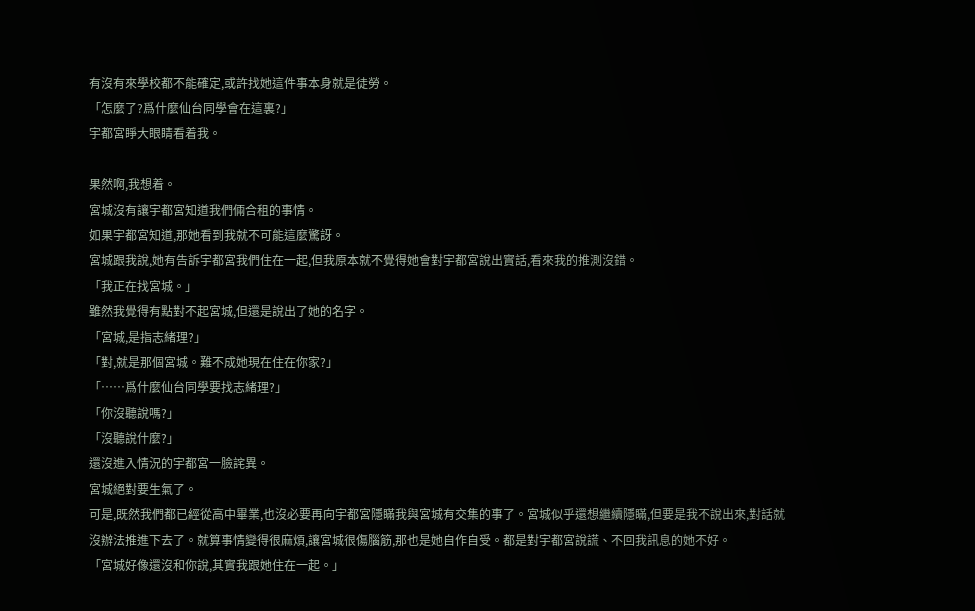有沒有來學校都不能確定,或許找她這件事本身就是徒勞。
「怎麼了?爲什麼仙台同學會在這裏?」
宇都宮睜大眼睛看着我。

果然啊,我想着。
宮城沒有讓宇都宮知道我們倆合租的事情。
如果宇都宮知道,那她看到我就不可能這麼驚訝。
宮城跟我說,她有告訴宇都宮我們住在一起,但我原本就不覺得她會對宇都宮說出實話,看來我的推測沒錯。
「我正在找宮城。」
雖然我覺得有點對不起宮城,但還是說出了她的名字。
「宮城,是指志緒理?」
「對,就是那個宮城。難不成她現在住在你家?」
「……爲什麼仙台同學要找志緒理?」
「你沒聽說嗎?」
「沒聽說什麼?」
還沒進入情況的宇都宮一臉詫異。
宮城絕對要生氣了。
可是,既然我們都已經從高中畢業,也沒必要再向宇都宮隱瞞我與宮城有交集的事了。宮城似乎還想繼續隱瞞,但要是我不說出來,對話就沒辦法推進下去了。就算事情變得很麻煩,讓宮城很傷腦筋,那也是她自作自受。都是對宇都宮說謊、不回我訊息的她不好。
「宮城好像還沒和你說,其實我跟她住在一起。」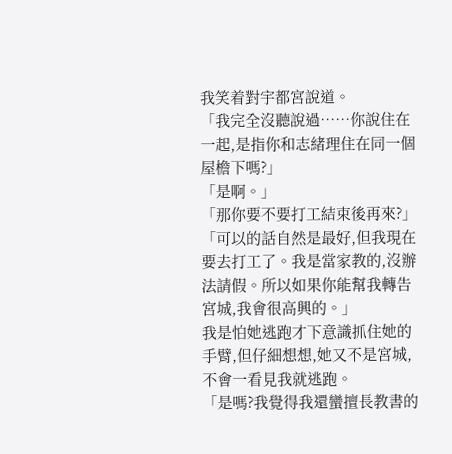我笑着對宇都宮說道。
「我完全沒聽說過……你說住在一起,是指你和志緒理住在同一個屋檐下嗎?」
「是啊。」
「那你要不要打工結束後再來?」
「可以的話自然是最好,但我現在要去打工了。我是當家教的,沒辦法請假。所以如果你能幫我轉告宮城,我會很高興的。」
我是怕她逃跑才下意識抓住她的手臂,但仔細想想,她又不是宮城,不會一看見我就逃跑。
「是嗎?我覺得我還蠻擅長教書的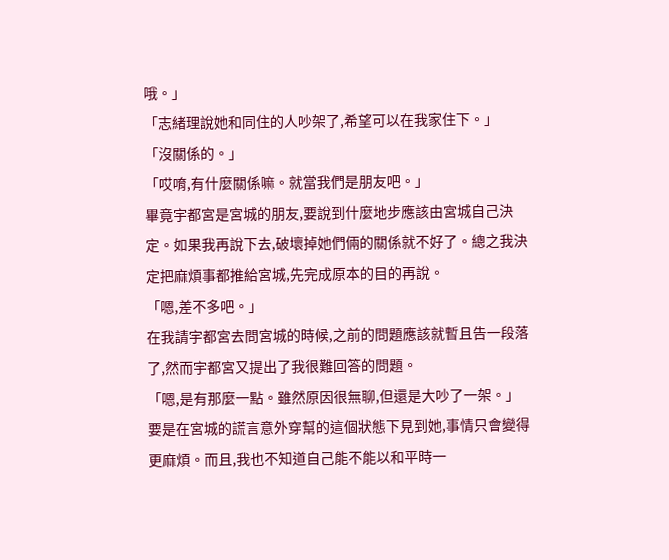哦。」
「志緒理說她和同住的人吵架了,希望可以在我家住下。」
「沒關係的。」
「哎唷,有什麼關係嘛。就當我們是朋友吧。」
畢竟宇都宮是宮城的朋友,要說到什麼地步應該由宮城自己決定。如果我再說下去,破壞掉她們倆的關係就不好了。總之我決定把麻煩事都推給宮城,先完成原本的目的再說。
「嗯,差不多吧。」
在我請宇都宮去問宮城的時候,之前的問題應該就暫且告一段落了,然而宇都宮又提出了我很難回答的問題。
「嗯,是有那麼一點。雖然原因很無聊,但還是大吵了一架。」
要是在宮城的謊言意外穿幫的這個狀態下見到她,事情只會變得更麻煩。而且,我也不知道自己能不能以和平時一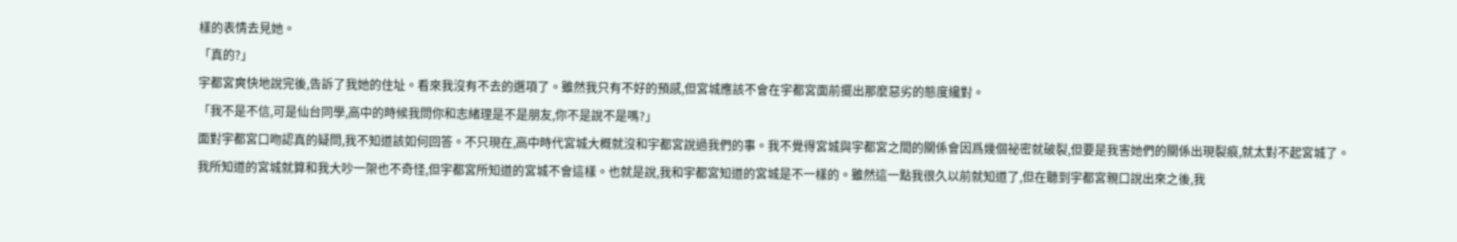樣的表情去見她。
「真的?」
宇都宮爽快地說完後,告訴了我她的住址。看來我沒有不去的選項了。雖然我只有不好的預感,但宮城應該不會在宇都宮面前擺出那麼惡劣的態度纔對。
「我不是不信,可是仙台同學,高中的時候我問你和志緒理是不是朋友,你不是說不是嗎?」
面對宇都宮口吻認真的疑問,我不知道該如何回答。不只現在,高中時代宮城大概就沒和宇都宮說過我們的事。我不覺得宮城與宇都宮之間的關係會因爲幾個祕密就破裂,但要是我害她們的關係出現裂痕,就太對不起宮城了。
我所知道的宮城就算和我大吵一架也不奇怪,但宇都宮所知道的宮城不會這樣。也就是說,我和宇都宮知道的宮城是不一樣的。雖然這一點我很久以前就知道了,但在聽到宇都宮親口說出來之後,我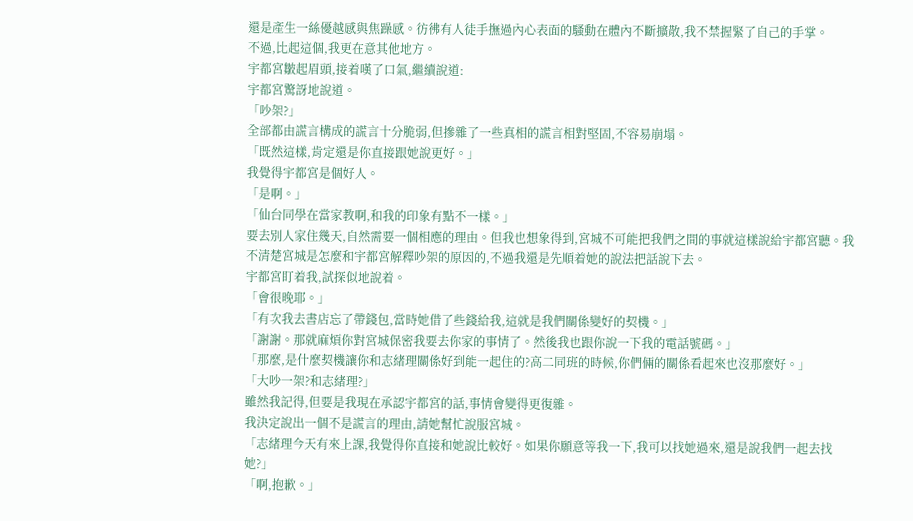還是產生一絲優越感與焦躁感。彷彿有人徒手撫過內心表面的騷動在體內不斷擴散,我不禁握緊了自己的手掌。
不過,比起這個,我更在意其他地方。
宇都宮皺起眉頭,接着嘆了口氣,繼續說道:
宇都宮驚訝地說道。
「吵架?」
全部都由謊言構成的謊言十分脆弱,但摻雜了一些真相的謊言相對堅固,不容易崩塌。
「既然這樣,肯定還是你直接跟她說更好。」
我覺得宇都宮是個好人。
「是啊。」
「仙台同學在當家教啊,和我的印象有點不一樣。」
要去別人家住幾天,自然需要一個相應的理由。但我也想象得到,宮城不可能把我們之間的事就這樣說給宇都宮聽。我不清楚宮城是怎麼和宇都宮解釋吵架的原因的,不過我還是先順着她的說法把話說下去。
宇都宮盯着我,試探似地說着。
「會很晚耶。」
「有次我去書店忘了帶錢包,當時她借了些錢給我,這就是我們關係變好的契機。」
「謝謝。那就麻煩你對宮城保密我要去你家的事情了。然後我也跟你說一下我的電話號碼。」
「那麼,是什麼契機讓你和志緒理關係好到能一起住的?高二同班的時候,你們倆的關係看起來也沒那麼好。」
「大吵一架?和志緒理?」
雖然我記得,但要是我現在承認宇都宮的話,事情會變得更復雜。
我決定說出一個不是謊言的理由,請她幫忙說服宮城。
「志緒理今天有來上課,我覺得你直接和她說比較好。如果你願意等我一下,我可以找她過來,還是說我們一起去找她?」
「啊,抱歉。」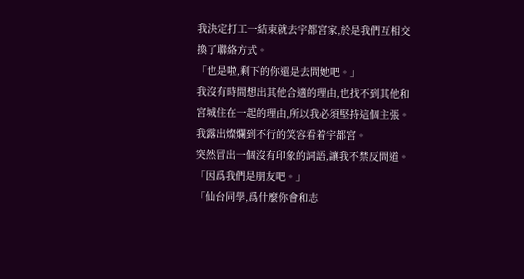我決定打工一結束就去宇都宮家,於是我們互相交換了聯絡方式。
「也是啦,剩下的你還是去問她吧。」
我沒有時間想出其他合適的理由,也找不到其他和宮城住在一起的理由,所以我必須堅持這個主張。我露出燦爛到不行的笑容看着宇都宮。
突然冒出一個沒有印象的詞語,讓我不禁反問道。
「因爲我們是朋友吧。」
「仙台同學,爲什麼你會和志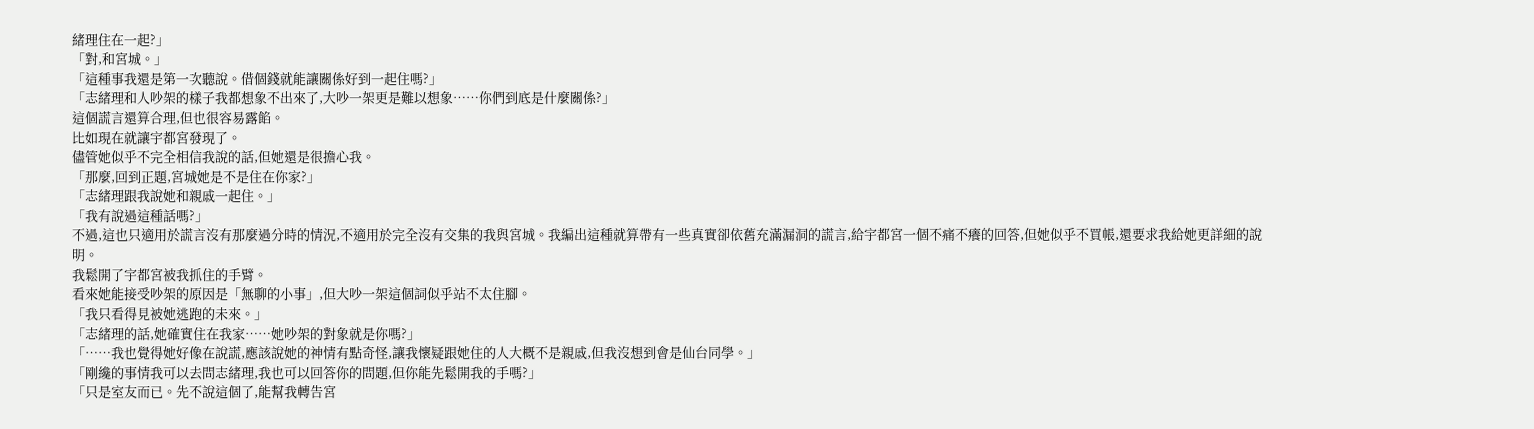緒理住在一起?」
「對,和宮城。」
「這種事我還是第一次聽說。借個錢就能讓關係好到一起住嗎?」
「志緒理和人吵架的樣子我都想象不出來了,大吵一架更是難以想象……你們到底是什麼關係?」
這個謊言還算合理,但也很容易露餡。
比如現在就讓宇都宮發現了。
儘管她似乎不完全相信我說的話,但她還是很擔心我。
「那麼,回到正題,宮城她是不是住在你家?」
「志緒理跟我說她和親戚一起住。」
「我有說過這種話嗎?」
不過,這也只適用於謊言沒有那麼過分時的情況,不適用於完全沒有交集的我與宮城。我編出這種就算帶有一些真實卻依舊充滿漏洞的謊言,給宇都宮一個不痛不癢的回答,但她似乎不買帳,還要求我給她更詳細的說明。
我鬆開了宇都宮被我抓住的手臂。
看來她能接受吵架的原因是「無聊的小事」,但大吵一架這個詞似乎站不太住腳。
「我只看得見被她逃跑的未來。」
「志緒理的話,她確實住在我家……她吵架的對象就是你嗎?」
「……我也覺得她好像在說謊,應該說她的神情有點奇怪,讓我懷疑跟她住的人大概不是親戚,但我沒想到會是仙台同學。」
「剛纔的事情我可以去問志緒理,我也可以回答你的問題,但你能先鬆開我的手嗎?」
「只是室友而已。先不說這個了,能幫我轉告宮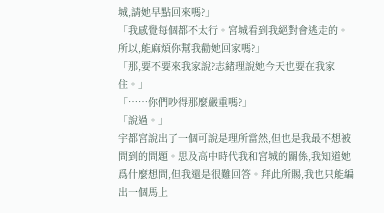城,請她早點回來嗎?」
「我感覺每個都不太行。宮城看到我絕對會逃走的。所以,能麻煩你幫我勸她回家嗎?」
「那,要不要來我家說?志緒理說她今天也要在我家住。」
「……你們吵得那麼嚴重嗎?」
「說過。」
宇都宮說出了一個可說是理所當然,但也是我最不想被問到的問題。思及高中時代我和宮城的關係,我知道她爲什麼想問,但我還是很難回答。拜此所賜,我也只能編出一個馬上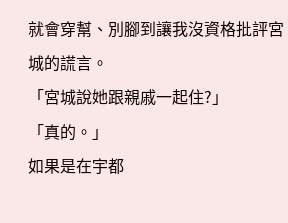就會穿幫、別腳到讓我沒資格批評宮城的謊言。
「宮城說她跟親戚一起住?」
「真的。」
如果是在宇都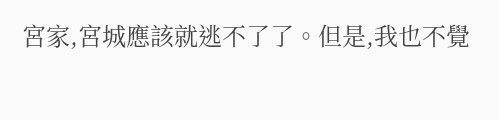宮家,宮城應該就逃不了了。但是,我也不覺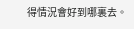得情況會好到哪裏去。